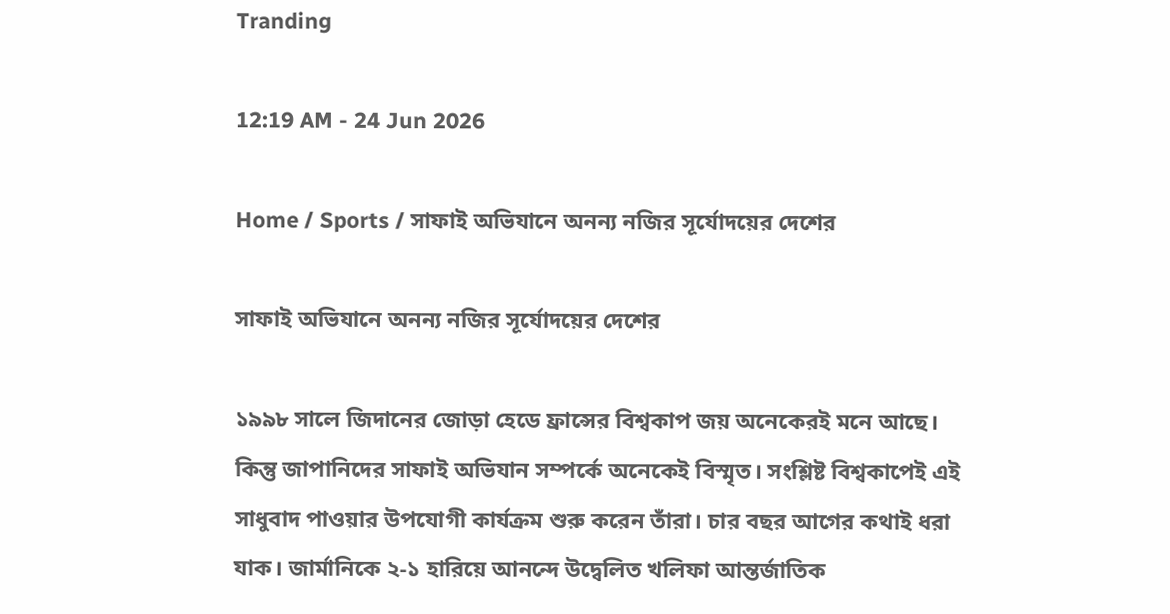Tranding

12:19 AM - 24 Jun 2026

Home / Sports / সাফাই অভিযানে অনন্য নজির সূর্যোদয়ের দেশের

সাফাই অভিযানে অনন্য নজির সূর্যোদয়ের দেশের

১৯৯৮ সালে জিদানের জোড়া হেডে ফ্রান্সের বিশ্বকাপ জয় অনেকেরই মনে আছে। কিন্তু জাপানিদের সাফাই অভিযান সম্পর্কে অনেকেই বিস্মৃত। সংশ্লিষ্ট বিশ্বকাপেই এই সাধুবাদ পাওয়ার উপযোগী কার্যক্রম শুরু করেন তাঁরা। চার বছর আগের কথাই ধরা যাক। জার্মানিকে ২-১ হারিয়ে আনন্দে উদ্বেলিত খলিফা আন্তর্জাতিক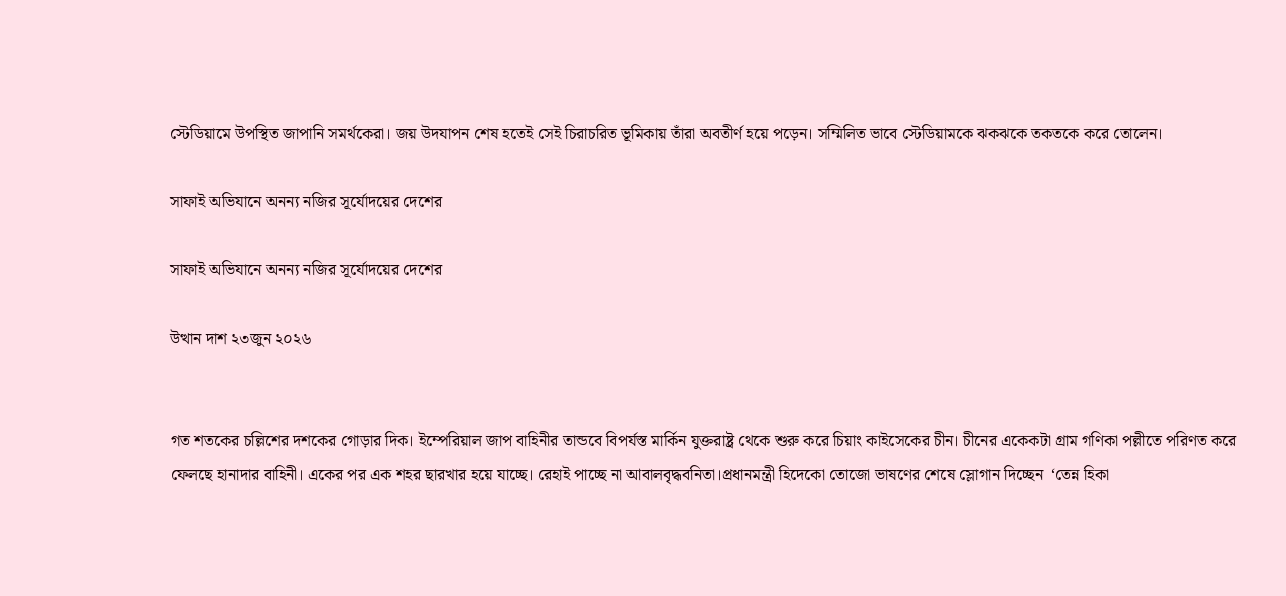স্টেডিয়ামে উপস্থিত জাপানি সমর্থকেরা। জয় উদযাপন শেষ হতেই সেই চিরাচরিত ভূমিকায় তাঁরা অবতীর্ণ হয়ে পড়েন। সম্মিলিত ভাবে স্টেডিয়ামকে ঝকঝকে তকতকে করে তোলেন।

সাফাই অভিযানে অনন্য নজির সূর্যোদয়ের দেশের

সাফাই অভিযানে অনন্য নজির সূর্যোদয়ের দেশের

উত্থান দাশ ২৩জুন ২০২৬


গত শতকের চল্লিশের দশকের গোড়ার দিক। ইম্পেরিয়াল জাপ বাহিনীর তান্ডবে বিপর্যস্ত মাৰ্কিন যুক্তরাষ্ট্র থেকে শুরু করে চিয়াং কাইসেকের চীন। চীনের একেকটা গ্রাম গণিকা পল্লীতে পরিণত করে ফেলছে হানাদার বাহিনী। একের পর এক শহর ছারখার হয়ে যাচ্ছে। রেহাই পাচ্ছে না আবালবৃদ্ধবনিতা।প্রধানমন্ত্রী হিদেকো তোজো ভাষণের শেষে স্লোগান দিচ্ছেন  ‘তেন্ন হিকা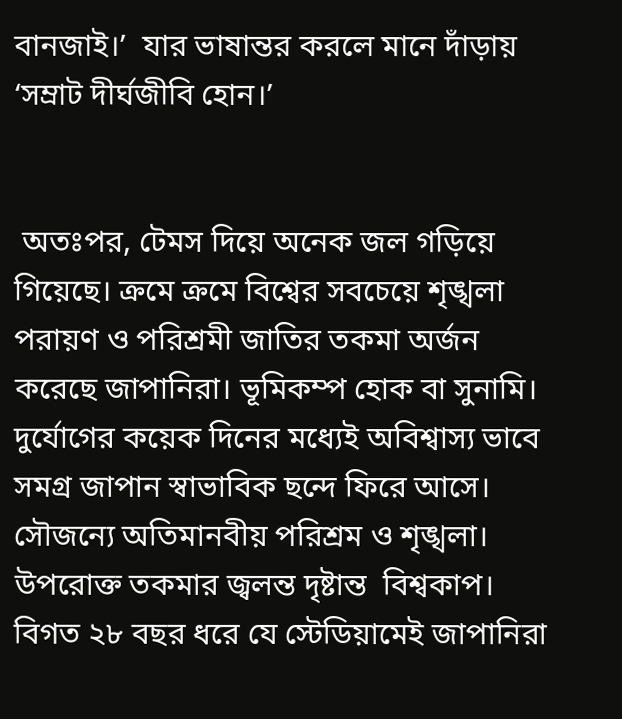বানজাই।’  যার ভাষান্তর করলে মানে দাঁড়ায় ‘সম্রাট দীর্ঘজীবি হোন।’


 অতঃপর, টেমস দিয়ে অনেক জল গড়িয়ে গিয়েছে। ক্রমে ক্রমে বিশ্বের সবচেয়ে শৃঙ্খলা পরায়ণ ও পরিশ্রমী জাতির তকমা অর্জন করেছে জাপানিরা। ভূমিকম্প হোক বা সুনামি। দুর্যোগের কয়েক দিনের মধ্যেই অবিশ্বাস্য ভাবে সমগ্র জাপান স্বাভাবিক ছন্দে ফিরে আসে। সৌজন্যে অতিমানবীয় পরিশ্রম ও শৃঙ্খলা। উপরোক্ত তকমার জ্বলন্ত দৃষ্টান্ত  বিশ্বকাপ। বিগত ২৮ বছর ধরে যে স্টেডিয়ামেই জাপানিরা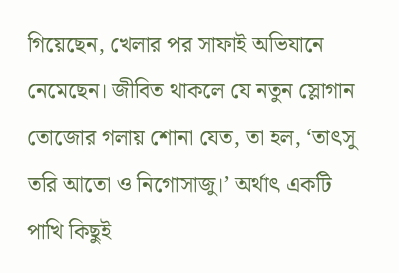গিয়েছেন, খেলার পর সাফাই অভিযানে নেমেছেন। জীবিত থাকলে যে নতুন স্লোগান তোজোর গলায় শোনা যেত, তা হল, ‘তাৎসু তরি আতো ও নিগোসাজু।’ অর্থাৎ একটি পাখি কিছুই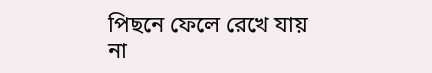পিছনে ফেলে রেখে যায় না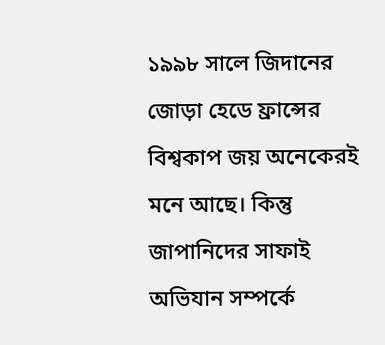১৯৯৮ সালে জিদানের জোড়া হেডে ফ্রান্সের বিশ্বকাপ জয় অনেকেরই মনে আছে। কিন্তু জাপানিদের সাফাই অভিযান সম্পর্কে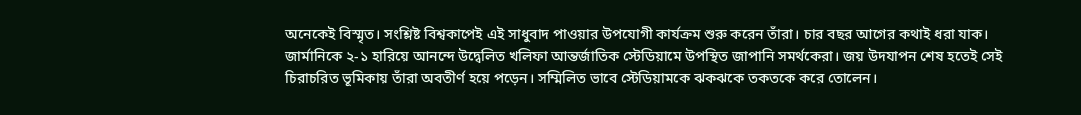অনেকেই বিস্মৃত। সংশ্লিষ্ট বিশ্বকাপেই এই সাধুবাদ পাওয়ার উপযোগী কার্যক্রম শুরু করেন তাঁরা। চার বছর আগের কথাই ধরা যাক। জার্মানিকে ২-১ হারিয়ে আনন্দে উদ্বেলিত খলিফা আন্তর্জাতিক স্টেডিয়ামে উপস্থিত জাপানি সমর্থকেরা। জয় উদযাপন শেষ হতেই সেই চিরাচরিত ভূমিকায় তাঁরা অবতীর্ণ হয়ে পড়েন। সম্মিলিত ভাবে স্টেডিয়ামকে ঝকঝকে তকতকে করে তোলেন।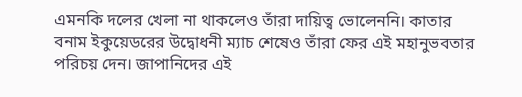এমনকি দলের খেলা না থাকলেও তাঁরা দায়িত্ব ভোলেননি। কাতার বনাম ইকুয়েডরের উদ্বোধনী ম্যাচ শেষেও তাঁরা ফের এই মহানুভবতার পরিচয় দেন। জাপানিদের এই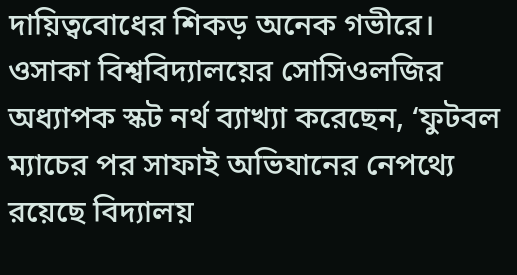দায়িত্ববোধের শিকড় অনেক গভীরে। ওসাকা বিশ্ববিদ্যালয়ের সোসিওলজির অধ্যাপক স্কট নর্থ ব্যাখ্যা করেছেন, ‘ফুটবল ম্যাচের পর সাফাই অভিযানের নেপথ্যে রয়েছে বিদ্যালয়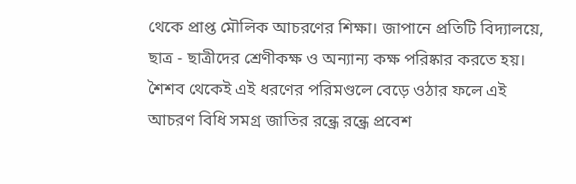থেকে প্রাপ্ত মৌলিক আচরণের শিক্ষা। জাপানে প্রতিটি বিদ্যালয়ে, ছাত্র - ছাত্রীদের শ্রেণীকক্ষ ও অন্যান্য কক্ষ পরিষ্কার করতে হয়। শৈশব থেকেই এই ধরণের পরিমণ্ডলে বেড়ে ওঠার ফলে এই আচরণ বিধি সমগ্র জাতির রন্ধ্রে রন্ধ্রে প্রবেশ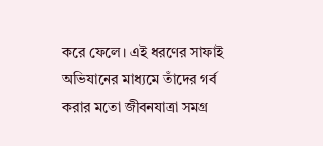করে ফেলে। এই ধরণের সাফাই অভিযানের মাধ্যমে তাঁদের গর্ব করার মতো জীবনযাত্রা সমগ্র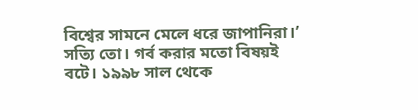বিশ্বের সামনে মেলে ধরে জাপানিরা।’ সত্যি তো। গর্ব করার মতো বিষয়ই বটে। ১৯৯৮ সাল থেকে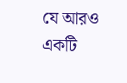যে আরও একটি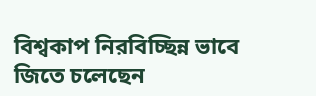বিশ্বকাপ নিরবিচ্ছিন্ন ভাবে জিতে চলেছেন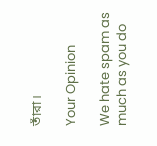তাঁরা।

Your Opinion

We hate spam as much as you do